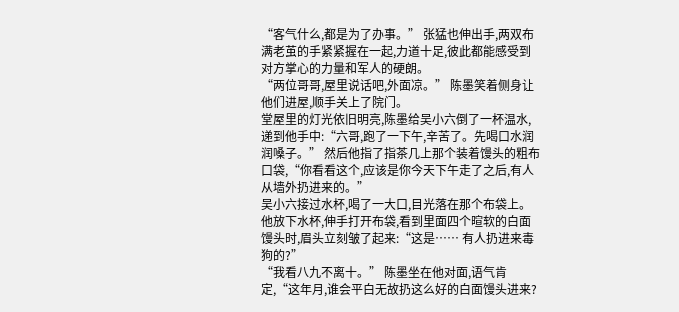“客气什么,都是为了办事。” 张猛也伸出手,两双布满老茧的手紧紧握在一起,力道十足,彼此都能感受到对方掌心的力量和军人的硬朗。
“两位哥哥,屋里说话吧,外面凉。” 陈墨笑着侧身让他们进屋,顺手关上了院门。
堂屋里的灯光依旧明亮,陈墨给吴小六倒了一杯温水,递到他手中:“六哥,跑了一下午,辛苦了。先喝口水润润嗓子。” 然后他指了指茶几上那个装着馒头的粗布口袋,“你看看这个,应该是你今天下午走了之后,有人从墙外扔进来的。”
吴小六接过水杯,喝了一大口,目光落在那个布袋上。他放下水杯,伸手打开布袋,看到里面四个暄软的白面馒头时,眉头立刻皱了起来:“这是…… 有人扔进来毒狗的?”
“我看八九不离十。” 陈墨坐在他对面,语气肯定,“这年月,谁会平白无故扔这么好的白面馒头进来?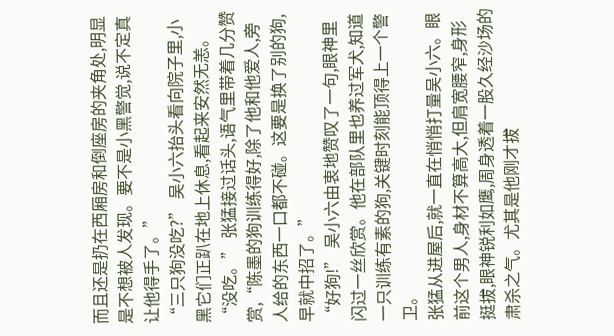而且还是扔在西厢房和倒座房的夹角处,明显是不想被人发现。要不是小黑警觉,说不定真让他得手了。”
“三只狗没吃?” 吴小六抬头看向院子里,小黑它们正趴在地上休息,看起来安然无恙。
“没吃。” 张猛接过话头,语气里带着几分赞赏,“陈墨的狗训练得好,除了他和他爱人,旁人给的东西一口都不碰。这要是换了别的狗,早就中招了。”
“好狗!” 吴小六由衷地赞叹了一句,眼神里闪过一丝欣赏。他在部队里也养过军犬,知道一只训练有素的狗,关键时刻能顶得上一个警卫。
张猛从进屋后,就一直在悄悄打量吴小六。眼前这个男人,身材不算高大,但肩宽腰窄,身形挺拔,眼神锐利如鹰,周身透着一股久经沙场的肃杀之气。尤其是他刚才拔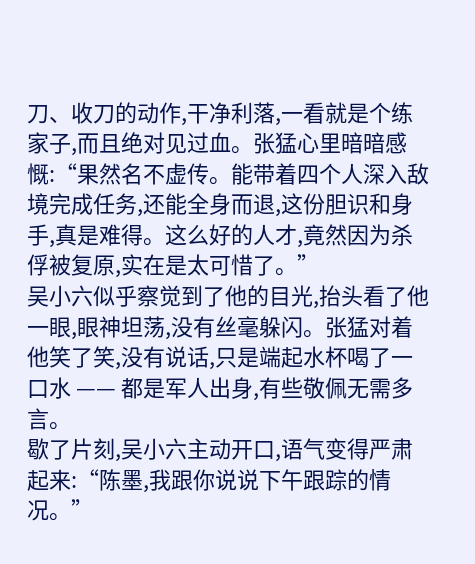刀、收刀的动作,干净利落,一看就是个练家子,而且绝对见过血。张猛心里暗暗感慨:“果然名不虚传。能带着四个人深入敌境完成任务,还能全身而退,这份胆识和身手,真是难得。这么好的人才,竟然因为杀俘被复原,实在是太可惜了。”
吴小六似乎察觉到了他的目光,抬头看了他一眼,眼神坦荡,没有丝毫躲闪。张猛对着他笑了笑,没有说话,只是端起水杯喝了一口水 —— 都是军人出身,有些敬佩无需多言。
歇了片刻,吴小六主动开口,语气变得严肃起来:“陈墨,我跟你说说下午跟踪的情况。”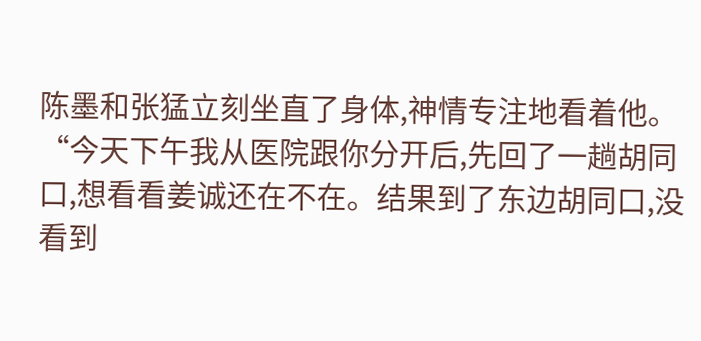陈墨和张猛立刻坐直了身体,神情专注地看着他。
“今天下午我从医院跟你分开后,先回了一趟胡同口,想看看姜诚还在不在。结果到了东边胡同口,没看到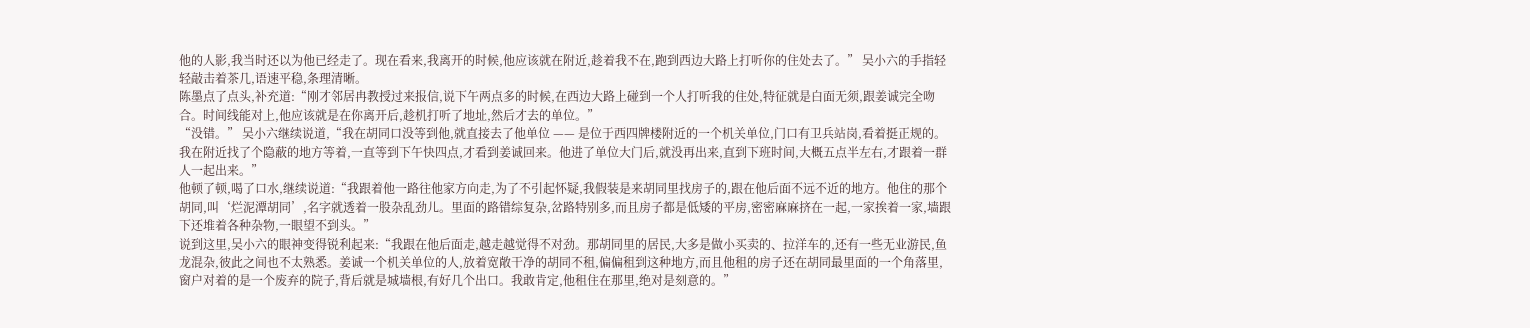他的人影,我当时还以为他已经走了。现在看来,我离开的时候,他应该就在附近,趁着我不在,跑到西边大路上打听你的住处去了。” 吴小六的手指轻轻敲击着茶几,语速平稳,条理清晰。
陈墨点了点头,补充道:“刚才邻居冉教授过来报信,说下午两点多的时候,在西边大路上碰到一个人打听我的住处,特征就是白面无须,跟姜诚完全吻合。时间线能对上,他应该就是在你离开后,趁机打听了地址,然后才去的单位。”
“没错。” 吴小六继续说道,“我在胡同口没等到他,就直接去了他单位 —— 是位于西四牌楼附近的一个机关单位,门口有卫兵站岗,看着挺正规的。我在附近找了个隐蔽的地方等着,一直等到下午快四点,才看到姜诚回来。他进了单位大门后,就没再出来,直到下班时间,大概五点半左右,才跟着一群人一起出来。”
他顿了顿,喝了口水,继续说道:“我跟着他一路往他家方向走,为了不引起怀疑,我假装是来胡同里找房子的,跟在他后面不远不近的地方。他住的那个胡同,叫‘烂泥潭胡同’,名字就透着一股杂乱劲儿。里面的路错综复杂,岔路特别多,而且房子都是低矮的平房,密密麻麻挤在一起,一家挨着一家,墙跟下还堆着各种杂物,一眼望不到头。”
说到这里,吴小六的眼神变得锐利起来:“我跟在他后面走,越走越觉得不对劲。那胡同里的居民,大多是做小买卖的、拉洋车的,还有一些无业游民,鱼龙混杂,彼此之间也不太熟悉。姜诚一个机关单位的人,放着宽敞干净的胡同不租,偏偏租到这种地方,而且他租的房子还在胡同最里面的一个角落里,窗户对着的是一个废弃的院子,背后就是城墙根,有好几个出口。我敢肯定,他租住在那里,绝对是刻意的。”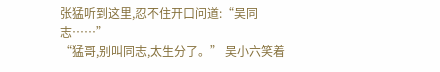张猛听到这里,忍不住开口问道:“吴同志……”
“猛哥,别叫同志,太生分了。” 吴小六笑着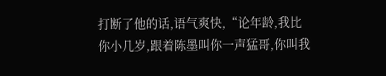打断了他的话,语气爽快,“论年龄,我比你小几岁,跟着陈墨叫你一声猛哥,你叫我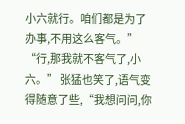小六就行。咱们都是为了办事,不用这么客气。”
“行,那我就不客气了,小六。” 张猛也笑了,语气变得随意了些,“我想问问,你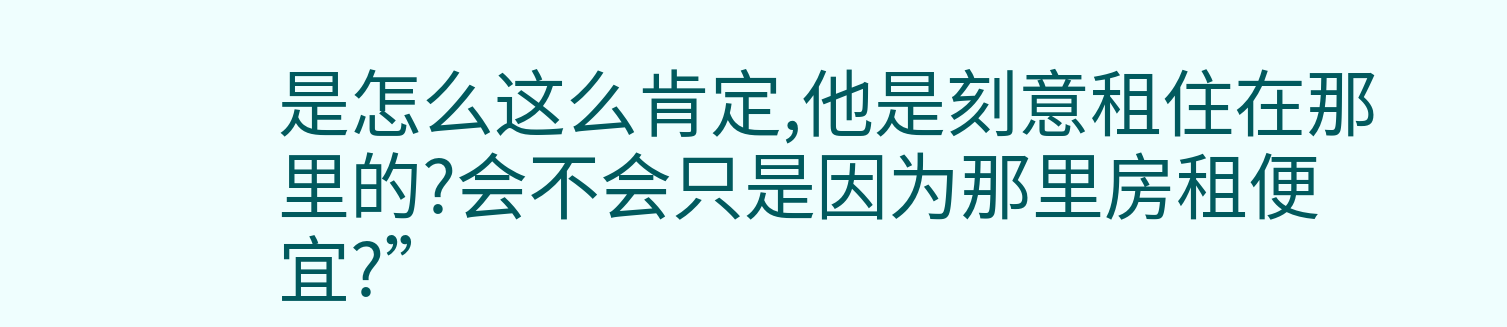是怎么这么肯定,他是刻意租住在那里的?会不会只是因为那里房租便宜?”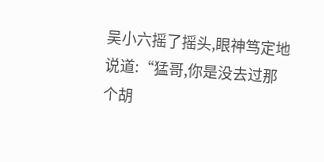吴小六摇了摇头,眼神笃定地说道:“猛哥,你是没去过那个胡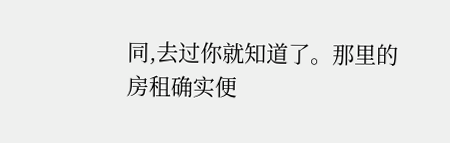同,去过你就知道了。那里的房租确实便